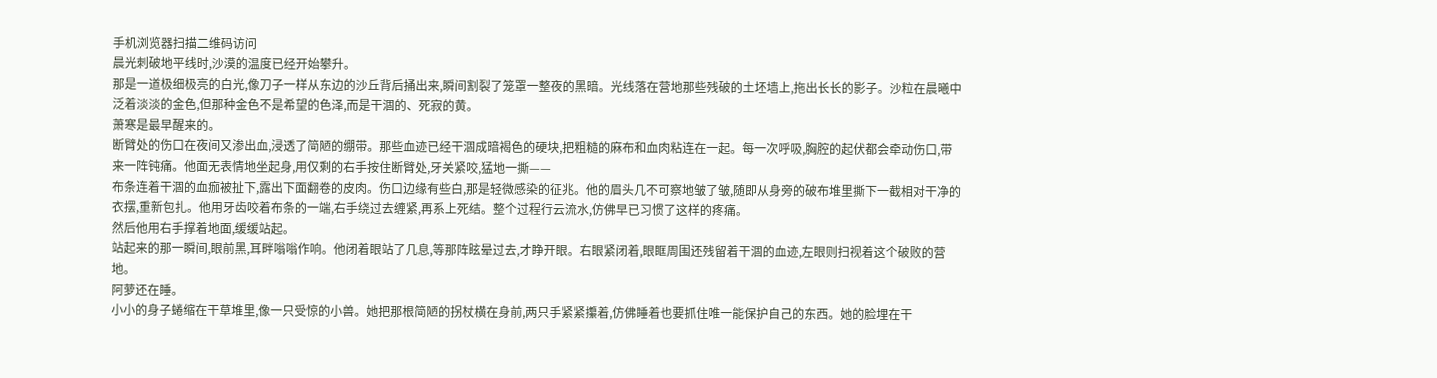手机浏览器扫描二维码访问
晨光刺破地平线时,沙漠的温度已经开始攀升。
那是一道极细极亮的白光,像刀子一样从东边的沙丘背后捅出来,瞬间割裂了笼罩一整夜的黑暗。光线落在营地那些残破的土坯墙上,拖出长长的影子。沙粒在晨曦中泛着淡淡的金色,但那种金色不是希望的色泽,而是干涸的、死寂的黄。
萧寒是最早醒来的。
断臂处的伤口在夜间又渗出血,浸透了简陋的绷带。那些血迹已经干涸成暗褐色的硬块,把粗糙的麻布和血肉粘连在一起。每一次呼吸,胸腔的起伏都会牵动伤口,带来一阵钝痛。他面无表情地坐起身,用仅剩的右手按住断臂处,牙关紧咬,猛地一撕——
布条连着干涸的血痂被扯下,露出下面翻卷的皮肉。伤口边缘有些白,那是轻微感染的征兆。他的眉头几不可察地皱了皱,随即从身旁的破布堆里撕下一截相对干净的衣摆,重新包扎。他用牙齿咬着布条的一端,右手绕过去缠紧,再系上死结。整个过程行云流水,仿佛早已习惯了这样的疼痛。
然后他用右手撑着地面,缓缓站起。
站起来的那一瞬间,眼前黑,耳畔嗡嗡作响。他闭着眼站了几息,等那阵眩晕过去,才睁开眼。右眼紧闭着,眼眶周围还残留着干涸的血迹,左眼则扫视着这个破败的营地。
阿萝还在睡。
小小的身子蜷缩在干草堆里,像一只受惊的小兽。她把那根简陋的拐杖横在身前,两只手紧紧攥着,仿佛睡着也要抓住唯一能保护自己的东西。她的脸埋在干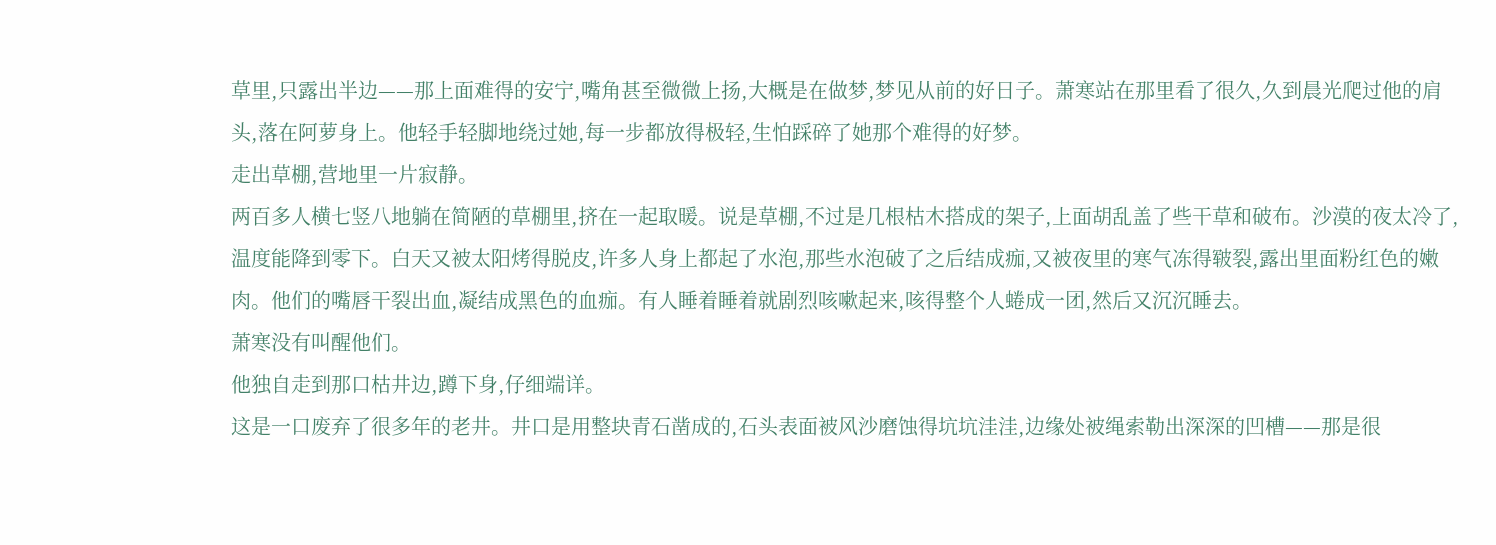草里,只露出半边——那上面难得的安宁,嘴角甚至微微上扬,大概是在做梦,梦见从前的好日子。萧寒站在那里看了很久,久到晨光爬过他的肩头,落在阿萝身上。他轻手轻脚地绕过她,每一步都放得极轻,生怕踩碎了她那个难得的好梦。
走出草棚,营地里一片寂静。
两百多人横七竖八地躺在简陋的草棚里,挤在一起取暖。说是草棚,不过是几根枯木搭成的架子,上面胡乱盖了些干草和破布。沙漠的夜太冷了,温度能降到零下。白天又被太阳烤得脱皮,许多人身上都起了水泡,那些水泡破了之后结成痂,又被夜里的寒气冻得皲裂,露出里面粉红色的嫩肉。他们的嘴唇干裂出血,凝结成黑色的血痂。有人睡着睡着就剧烈咳嗽起来,咳得整个人蜷成一团,然后又沉沉睡去。
萧寒没有叫醒他们。
他独自走到那口枯井边,蹲下身,仔细端详。
这是一口废弃了很多年的老井。井口是用整块青石凿成的,石头表面被风沙磨蚀得坑坑洼洼,边缘处被绳索勒出深深的凹槽——那是很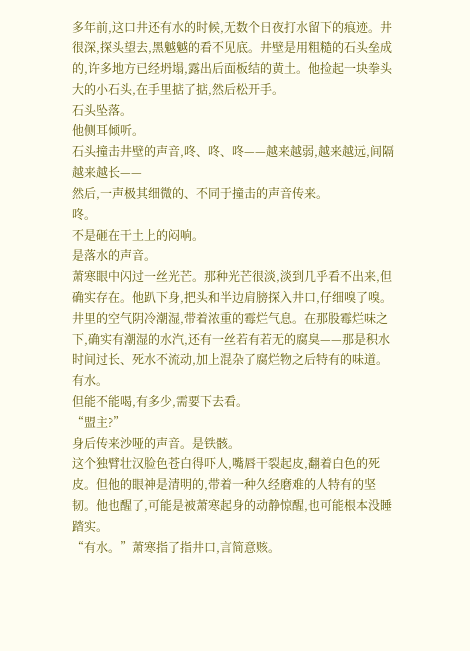多年前,这口井还有水的时候,无数个日夜打水留下的痕迹。井很深,探头望去,黑魆魆的看不见底。井壁是用粗糙的石头垒成的,许多地方已经坍塌,露出后面板结的黄土。他捡起一块拳头大的小石头,在手里掂了掂,然后松开手。
石头坠落。
他侧耳倾听。
石头撞击井壁的声音,咚、咚、咚——越来越弱,越来越远,间隔越来越长——
然后,一声极其细微的、不同于撞击的声音传来。
咚。
不是砸在干土上的闷响。
是落水的声音。
萧寒眼中闪过一丝光芒。那种光芒很淡,淡到几乎看不出来,但确实存在。他趴下身,把头和半边肩膀探入井口,仔细嗅了嗅。井里的空气阴冷潮湿,带着浓重的霉烂气息。在那股霉烂味之下,确实有潮湿的水汽,还有一丝若有若无的腐臭——那是积水时间过长、死水不流动,加上混杂了腐烂物之后特有的味道。
有水。
但能不能喝,有多少,需要下去看。
“盟主?”
身后传来沙哑的声音。是铁骸。
这个独臂壮汉脸色苍白得吓人,嘴唇干裂起皮,翻着白色的死皮。但他的眼神是清明的,带着一种久经磨难的人特有的坚韧。他也醒了,可能是被萧寒起身的动静惊醒,也可能根本没睡踏实。
“有水。”萧寒指了指井口,言简意赅。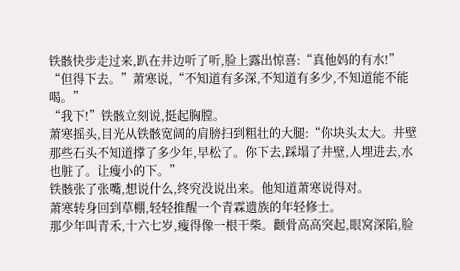铁骸快步走过来,趴在井边听了听,脸上露出惊喜:“真他妈的有水!”
“但得下去。”萧寒说,“不知道有多深,不知道有多少,不知道能不能喝。”
“我下!”铁骸立刻说,挺起胸膛。
萧寒摇头,目光从铁骸宽阔的肩膀扫到粗壮的大腿:“你块头太大。井壁那些石头不知道撑了多少年,早松了。你下去,踩塌了井壁,人埋进去,水也脏了。让瘦小的下。”
铁骸张了张嘴,想说什么,终究没说出来。他知道萧寒说得对。
萧寒转身回到草棚,轻轻推醒一个青霖遗族的年轻修士。
那少年叫青禾,十六七岁,瘦得像一根干柴。颧骨高高突起,眼窝深陷,脸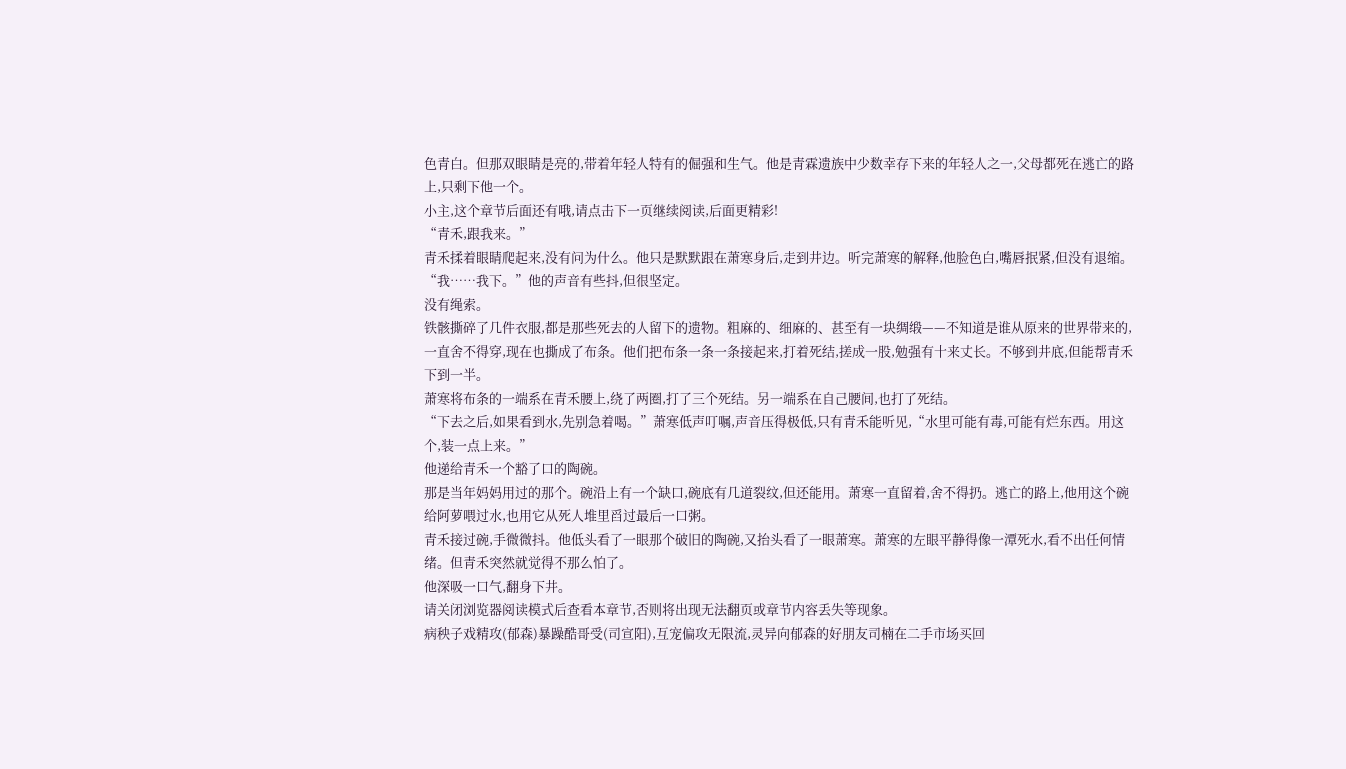色青白。但那双眼睛是亮的,带着年轻人特有的倔强和生气。他是青霖遗族中少数幸存下来的年轻人之一,父母都死在逃亡的路上,只剩下他一个。
小主,这个章节后面还有哦,请点击下一页继续阅读,后面更精彩!
“青禾,跟我来。”
青禾揉着眼睛爬起来,没有问为什么。他只是默默跟在萧寒身后,走到井边。听完萧寒的解释,他脸色白,嘴唇抿紧,但没有退缩。
“我……我下。”他的声音有些抖,但很坚定。
没有绳索。
铁骸撕碎了几件衣服,都是那些死去的人留下的遗物。粗麻的、细麻的、甚至有一块绸缎——不知道是谁从原来的世界带来的,一直舍不得穿,现在也撕成了布条。他们把布条一条一条接起来,打着死结,搓成一股,勉强有十来丈长。不够到井底,但能帮青禾下到一半。
萧寒将布条的一端系在青禾腰上,绕了两圈,打了三个死结。另一端系在自己腰间,也打了死结。
“下去之后,如果看到水,先别急着喝。”萧寒低声叮嘱,声音压得极低,只有青禾能听见,“水里可能有毒,可能有烂东西。用这个,装一点上来。”
他递给青禾一个豁了口的陶碗。
那是当年妈妈用过的那个。碗沿上有一个缺口,碗底有几道裂纹,但还能用。萧寒一直留着,舍不得扔。逃亡的路上,他用这个碗给阿萝喂过水,也用它从死人堆里舀过最后一口粥。
青禾接过碗,手微微抖。他低头看了一眼那个破旧的陶碗,又抬头看了一眼萧寒。萧寒的左眼平静得像一潭死水,看不出任何情绪。但青禾突然就觉得不那么怕了。
他深吸一口气,翻身下井。
请关闭浏览器阅读模式后查看本章节,否则将出现无法翻页或章节内容丢失等现象。
病秧子戏精攻(郁森)暴躁酷哥受(司宣阳),互宠偏攻无限流,灵异向郁森的好朋友司楠在二手市场买回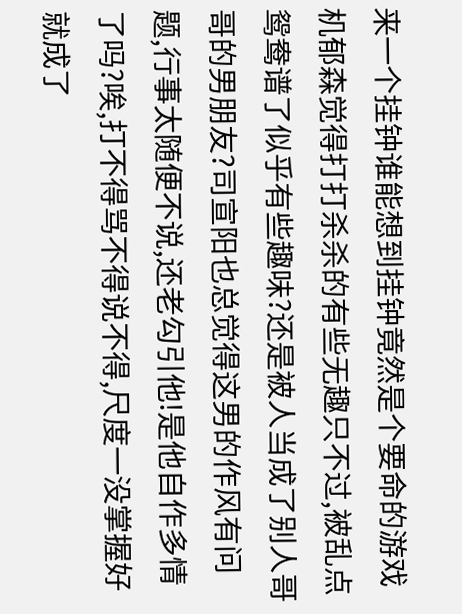来一个挂钟谁能想到挂钟竟然是个要命的游戏机郁森觉得打打杀杀的有些无趣只不过,被乱点鸳鸯谱了似乎有些趣味?还是被人当成了别人哥哥的男朋友?司宣阳也总觉得这男的作风有问题,行事太随便不说,还老勾引他!是他自作多情了吗?唉,打不得骂不得说不得,尺度一没掌握好就成了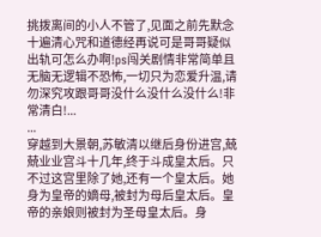挑拨离间的小人不管了,见面之前先默念十遍清心咒和道德经再说可是哥哥疑似出轨可怎么办啊!ps闯关剧情非常简单且无脑无逻辑不恐怖,一切只为恋爱升温,请勿深究攻跟哥哥没什么没什么没什么!非常清白!...
...
穿越到大景朝,苏敏清以继后身份进宫,兢兢业业宫斗十几年,终于斗成皇太后。只不过这宫里除了她,还有一个皇太后。她身为皇帝的嫡母,被封为母后皇太后。皇帝的亲娘则被封为圣母皇太后。身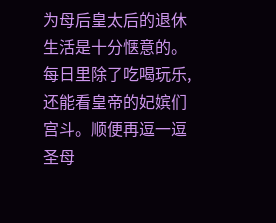为母后皇太后的退休生活是十分惬意的。每日里除了吃喝玩乐,还能看皇帝的妃嫔们宫斗。顺便再逗一逗圣母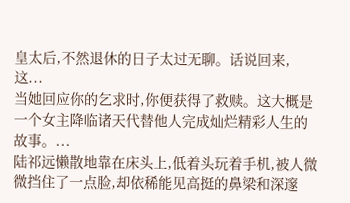皇太后,不然退休的日子太过无聊。话说回来,这...
当她回应你的乞求时,你便获得了救赎。这大概是一个女主降临诸天代替他人完成灿烂精彩人生的故事。...
陆祁远懒散地靠在床头上,低着头玩着手机,被人微微挡住了一点脸,却依稀能见高挺的鼻梁和深邃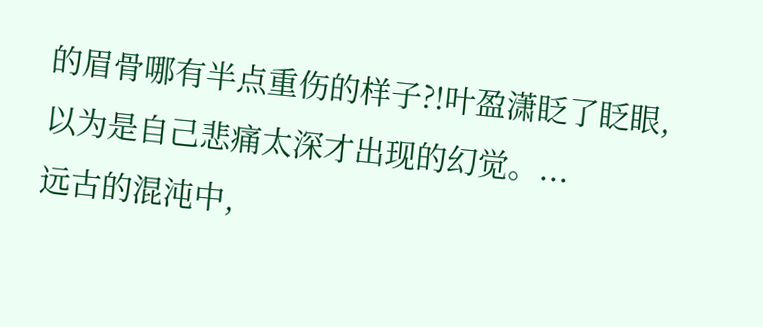的眉骨哪有半点重伤的样子?!叶盈潇眨了眨眼,以为是自己悲痛太深才出现的幻觉。...
远古的混沌中,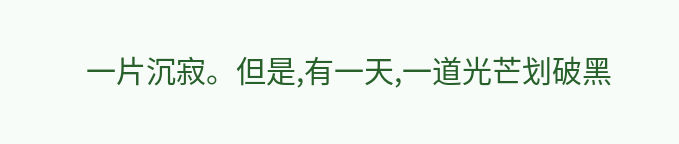一片沉寂。但是,有一天,一道光芒划破黑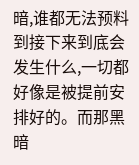暗,谁都无法预料到接下来到底会发生什么,一切都好像是被提前安排好的。而那黑暗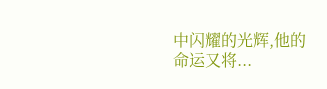中闪耀的光辉,他的命运又将...